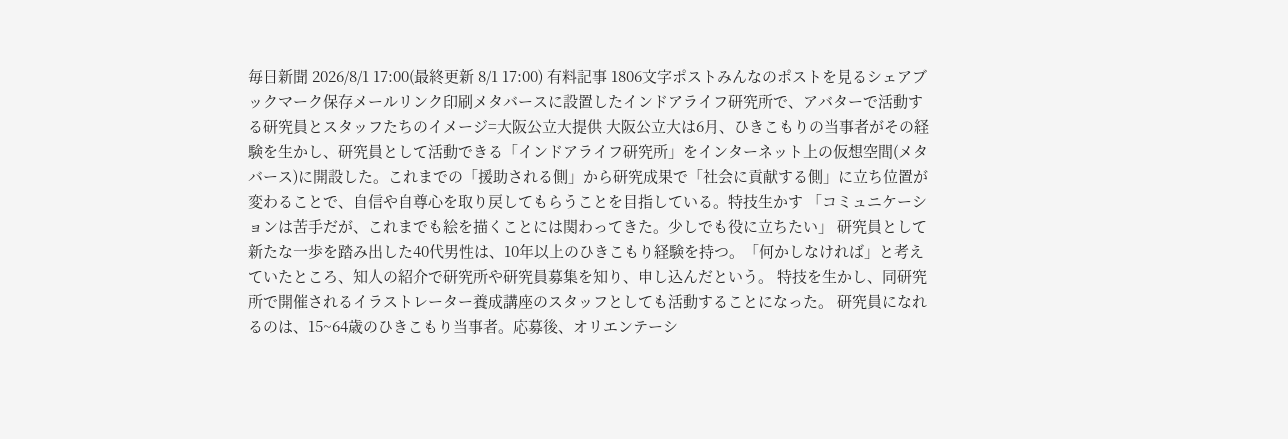毎日新聞 2026/8/1 17:00(最終更新 8/1 17:00) 有料記事 1806文字ポストみんなのポストを見るシェアブックマーク保存メールリンク印刷メタバースに設置したインドアライフ研究所で、アバターで活動する研究員とスタッフたちのイメージ=大阪公立大提供 大阪公立大は6月、ひきこもりの当事者がその経験を生かし、研究員として活動できる「インドアライフ研究所」をインターネット上の仮想空間(メタバース)に開設した。これまでの「援助される側」から研究成果で「社会に貢献する側」に立ち位置が変わることで、自信や自尊心を取り戻してもらうことを目指している。特技生かす 「コミュニケーションは苦手だが、これまでも絵を描くことには関わってきた。少しでも役に立ちたい」 研究員として新たな一歩を踏み出した40代男性は、10年以上のひきこもり経験を持つ。「何かしなければ」と考えていたところ、知人の紹介で研究所や研究員募集を知り、申し込んだという。 特技を生かし、同研究所で開催されるイラストレーター養成講座のスタッフとしても活動することになった。 研究員になれるのは、15~64歳のひきこもり当事者。応募後、オリエンテーシ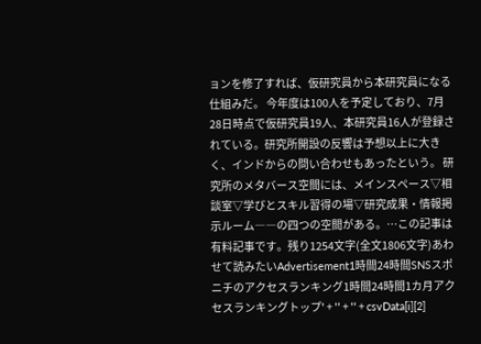ョンを修了すれば、仮研究員から本研究員になる仕組みだ。 今年度は100人を予定しており、7月28日時点で仮研究員19人、本研究員16人が登録されている。研究所開設の反響は予想以上に大きく、インドからの問い合わせもあったという。 研究所のメタバース空間には、メインスペース▽相談室▽学びとスキル習得の場▽研究成果・情報掲示ルーム――の四つの空間がある。…この記事は有料記事です。残り1254文字(全文1806文字)あわせて読みたいAdvertisement1時間24時間SNSスポニチのアクセスランキング1時間24時間1カ月アクセスランキングトップ' + '' + '' + csvData[i][2]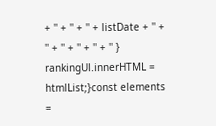+ '' + '' + '' + listDate + '' + '' + '' + '' + '' + '' } rankingUl.innerHTML = htmlList;}const elements =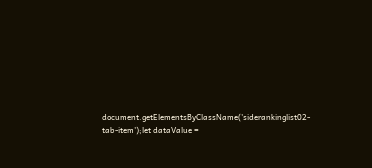document.getElementsByClassName('siderankinglist02-tab-item');let dataValue =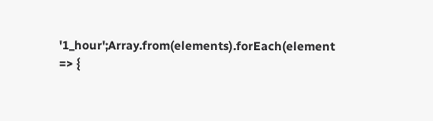'1_hour';Array.from(elements).forEach(element => {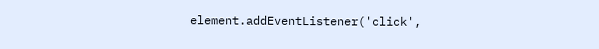element.addEventListener('click',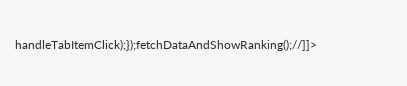handleTabItemClick);});fetchDataAndShowRanking();//]]>